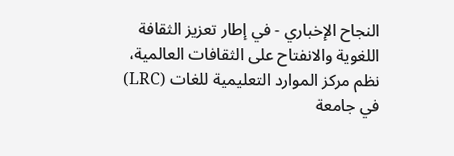النجاح الإخباري - في إطار تعزيز الثقافة اللغوية والانفتاح على الثقافات العالمية، نظم مركز الموارد التعليمية للغات (LRC) في جامعة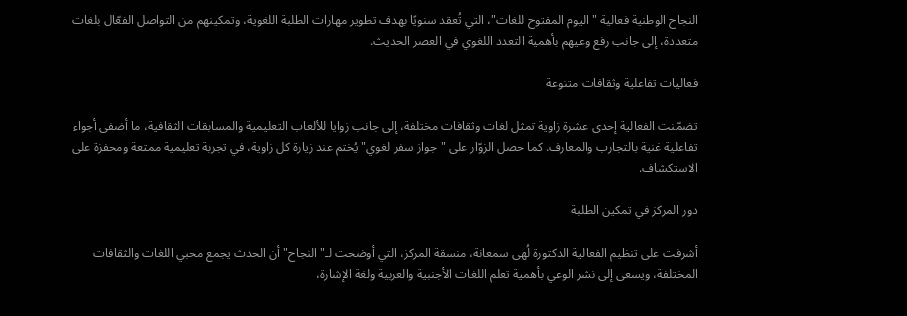النجاح الوطنية فعالية "اليوم المفتوح للغات"، التي تُعقد سنويًا بهدف تطوير مهارات الطلبة اللغوية، وتمكينهم من التواصل الفعّال بلغات متعددة، إلى جانب رفع وعيهم بأهمية التعدد اللغوي في العصر الحديث.

فعاليات تفاعلية وثقافات متنوعة

تضمّنت الفعالية إحدى عشرة زاوية تمثل لغات وثقافات مختلفة، إلى جانب زوايا للألعاب التعليمية والمسابقات الثقافية، ما أضفى أجواء تفاعلية غنية بالتجارب والمعارف. كما حصل الزوّار على "جواز سفر لغوي" يُختم عند زيارة كل زاوية، في تجربة تعليمية ممتعة ومحفزة على الاستكشاف.

دور المركز في تمكين الطلبة

أشرفت على تنظيم الفعالية الدكتورة لُهى سمعانة، منسقة المركز، التي أوضحت لـ"النجاح" أن الحدث يجمع محبي اللغات والثقافات المختلفة، ويسعى إلى نشر الوعي بأهمية تعلم اللغات الأجنبية والعربية ولغة الإشارة،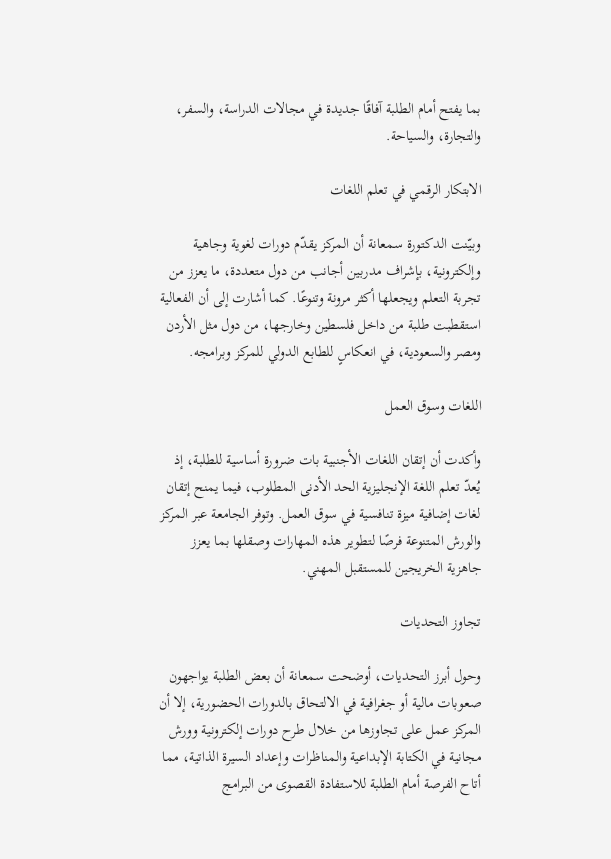بما يفتح أمام الطلبة آفاقًا جديدة في مجالات الدراسة، والسفر، والتجارة، والسياحة.

الابتكار الرقمي في تعلم اللغات

وبيّنت الدكتورة سمعانة أن المركز يقدّم دورات لغوية وجاهية وإلكترونية، بإشراف مدربين أجانب من دول متعددة، ما يعزز من تجربة التعلم ويجعلها أكثر مرونة وتنوعًا. كما أشارت إلى أن الفعالية استقطبت طلبة من داخل فلسطين وخارجها، من دول مثل الأردن ومصر والسعودية، في انعكاسٍ للطابع الدولي للمركز وبرامجه.

اللغات وسوق العمل

وأكدت أن إتقان اللغات الأجنبية بات ضرورة أساسية للطلبة، إذ يُعدّ تعلم اللغة الإنجليزية الحد الأدنى المطلوب، فيما يمنح إتقان لغات إضافية ميزة تنافسية في سوق العمل. وتوفر الجامعة عبر المركز والورش المتنوعة فرصًا لتطوير هذه المهارات وصقلها بما يعزز جاهزية الخريجين للمستقبل المهني.

تجاوز التحديات

وحول أبرز التحديات، أوضحت سمعانة أن بعض الطلبة يواجهون صعوبات مالية أو جغرافية في الالتحاق بالدورات الحضورية، إلا أن المركز عمل على تجاوزها من خلال طرح دورات إلكترونية وورش مجانية في الكتابة الإبداعية والمناظرات وإعداد السيرة الذاتية، مما أتاح الفرصة أمام الطلبة للاستفادة القصوى من البرامج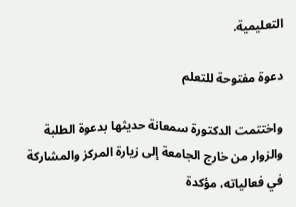التعليمية.

دعوة مفتوحة للتعلم

واختتمت الدكتورة سمعانة حديثها بدعوة الطلبة والزوار من خارج الجامعة إلى زيارة المركز والمشاركة في فعالياته، مؤكدة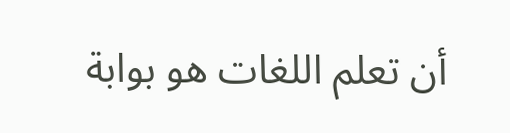أن تعلم اللغات هو بوابة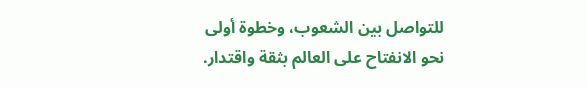للتواصل بين الشعوب، وخطوة أولى نحو الانفتاح على العالم بثقة واقتدار.